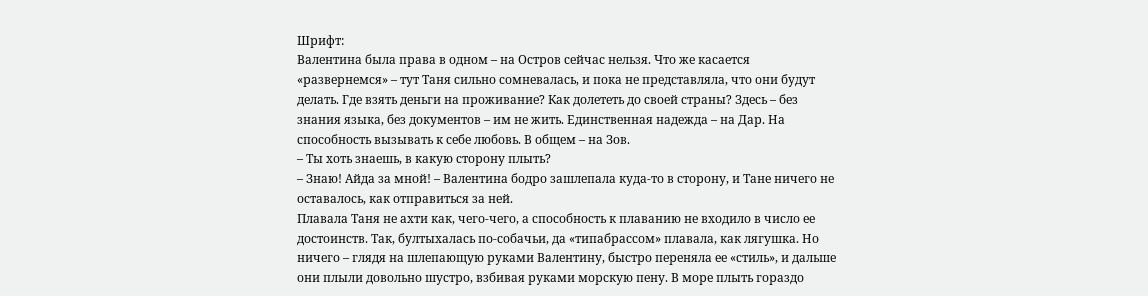Шрифт:
Валентина была права в одном – на Остров сейчас нельзя. Что же касается «развернемся» – тут Таня сильно сомневалась, и пока не представляла, что они будут делать. Где взять деньги на проживание? Как долететь до своей страны? Здесь – без знания языка, без документов – им не жить. Единственная надежда – на Дар. На способность вызывать к себе любовь. В общем – на Зов.
– Ты хоть знаешь, в какую сторону плыть?
– Знаю! Айда за мной! – Валентина бодро зашлепала куда-то в сторону, и Тане ничего не оставалось, как отправиться за ней.
Плавала Таня не ахти как, чего-чего, а способность к плаванию не входило в число ее достоинств. Так, бултыхалась по-собачьи, да «типабрассом» плавала, как лягушка. Но ничего – глядя на шлепающую руками Валентину, быстро переняла ее «стиль», и дальше они плыли довольно шустро, взбивая руками морскую пену. В море плыть гораздо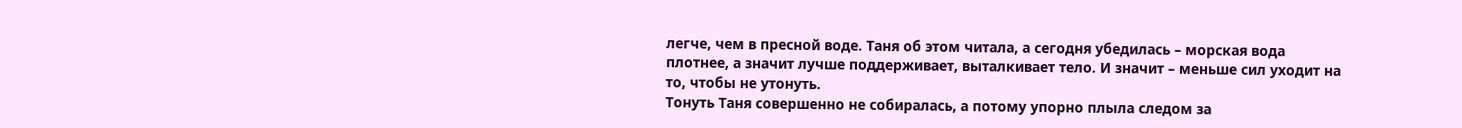легче, чем в пресной воде. Таня об этом читала, а сегодня убедилась – морская вода плотнее, а значит лучше поддерживает, выталкивает тело. И значит – меньше сил уходит на то, чтобы не утонуть.
Тонуть Таня совершенно не собиралась, а потому упорно плыла следом за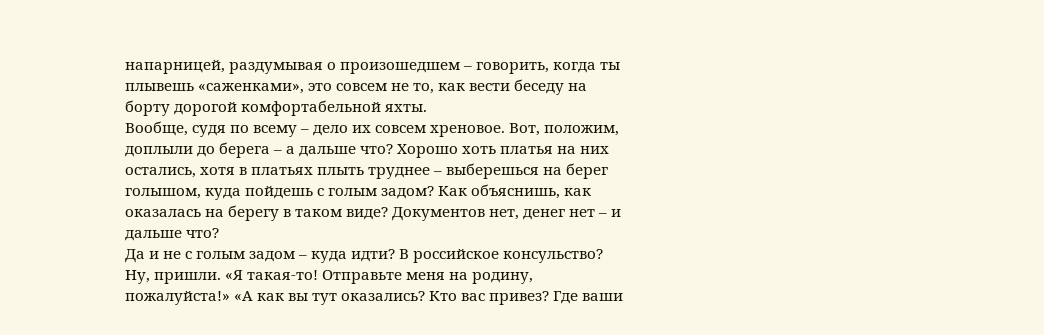напарницей, раздумывая о произошедшем – говорить, когда ты плывешь «саженками», это совсем не то, как вести беседу на борту дорогой комфортабельной яхты.
Вообще, судя по всему – дело их совсем хреновое. Вот, положим, доплыли до берега – а дальше что? Хорошо хоть платья на них остались, хотя в платьях плыть труднее – выберешься на берег голышом, куда пойдешь с голым задом? Как объяснишь, как оказалась на берегу в таком виде? Документов нет, денег нет – и дальше что?
Да и не с голым задом – куда идти? В российское консульство? Ну, пришли. «Я такая-то! Отправьте меня на родину, пожалуйста!» «А как вы тут оказались? Кто вас привез? Где ваши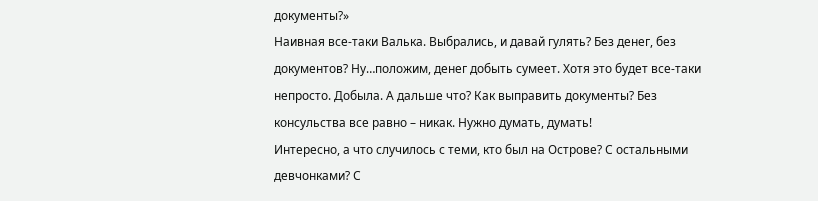документы?»
Наивная все-таки Валька. Выбрались, и давай гулять? Без денег, без документов? Ну…положим, денег добыть сумеет. Хотя это будет все-таки непросто. Добыла. А дальше что? Как выправить документы? Без консульства все равно – никак. Нужно думать, думать!
Интересно, а что случилось с теми, кто был на Острове? С остальными девчонками? С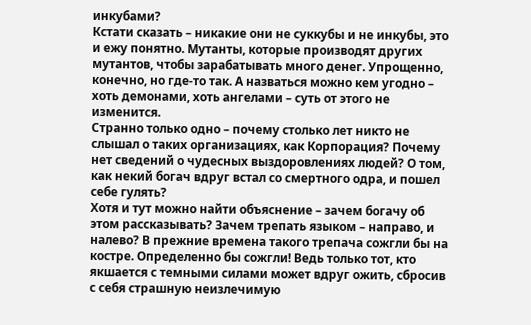инкубами?
Кстати сказать – никакие они не суккубы и не инкубы, это и ежу понятно. Мутанты, которые производят других мутантов, чтобы зарабатывать много денег. Упрощенно, конечно, но где-то так. А назваться можно кем угодно – хоть демонами, хоть ангелами – суть от этого не изменится.
Странно только одно – почему столько лет никто не слышал о таких организациях, как Корпорация? Почему нет сведений о чудесных выздоровлениях людей? О том, как некий богач вдруг встал со смертного одра, и пошел себе гулять?
Хотя и тут можно найти объяснение – зачем богачу об этом рассказывать? Зачем трепать языком – направо, и налево? В прежние времена такого трепача сожгли бы на костре. Определенно бы сожгли! Ведь только тот, кто якшается с темными силами может вдруг ожить, сбросив с себя страшную неизлечимую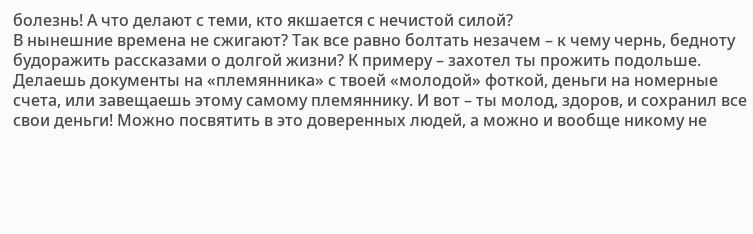болезнь! А что делают с теми, кто якшается с нечистой силой?
В нынешние времена не сжигают? Так все равно болтать незачем – к чему чернь, бедноту будоражить рассказами о долгой жизни? К примеру – захотел ты прожить подольше. Делаешь документы на «племянника» с твоей «молодой» фоткой, деньги на номерные счета, или завещаешь этому самому племяннику. И вот – ты молод, здоров, и сохранил все свои деньги! Можно посвятить в это доверенных людей, а можно и вообще никому не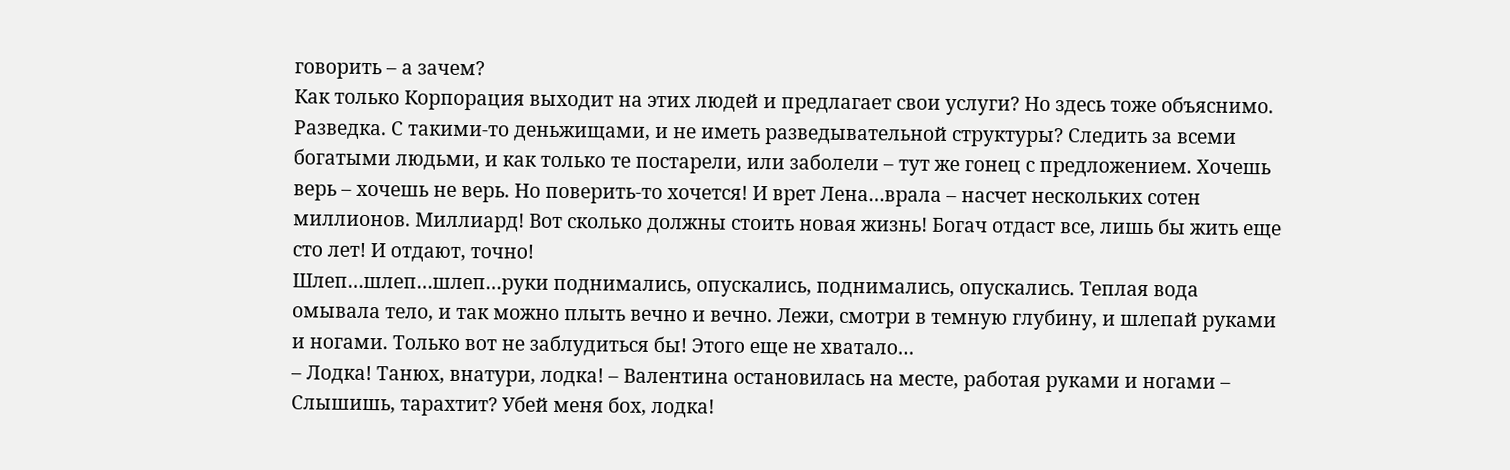говорить – а зачем?
Как только Корпорация выходит на этих людей и предлагает свои услуги? Но здесь тоже объяснимо. Разведка. С такими-то деньжищами, и не иметь разведывательной структуры? Следить за всеми богатыми людьми, и как только те постарели, или заболели – тут же гонец с предложением. Хочешь верь – хочешь не верь. Но поверить-то хочется! И врет Лена…врала – насчет нескольких сотен миллионов. Миллиард! Вот сколько должны стоить новая жизнь! Богач отдаст все, лишь бы жить еще сто лет! И отдают, точно!
Шлеп…шлеп…шлеп…руки поднимались, опускались, поднимались, опускались. Теплая вода омывала тело, и так можно плыть вечно и вечно. Лежи, смотри в темную глубину, и шлепай руками и ногами. Только вот не заблудиться бы! Этого еще не хватало…
– Лодка! Танюх, внатури, лодка! – Валентина остановилась на месте, работая руками и ногами – Слышишь, тарахтит? Убей меня бох, лодка!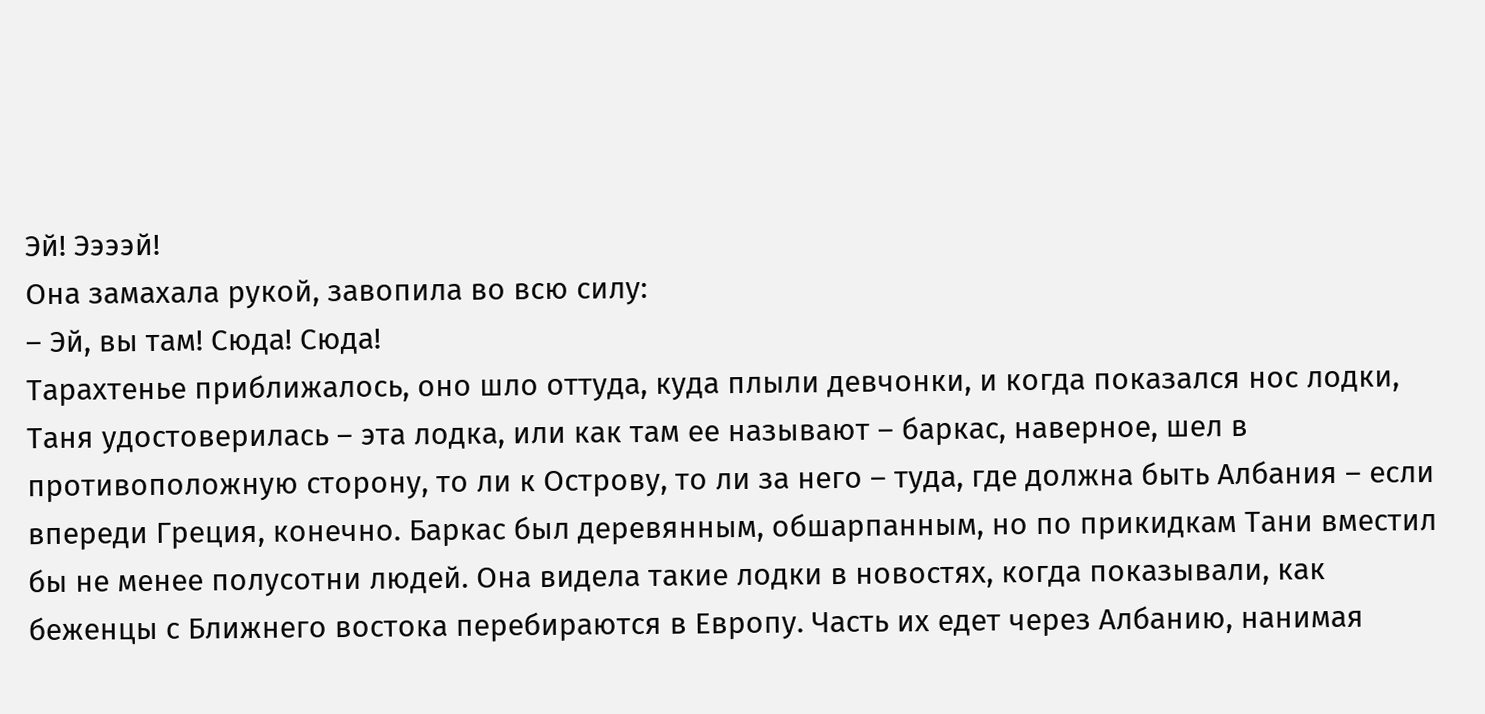Эй! Ээээй!
Она замахала рукой, завопила во всю силу:
– Эй, вы там! Сюда! Сюда!
Тарахтенье приближалось, оно шло оттуда, куда плыли девчонки, и когда показался нос лодки, Таня удостоверилась – эта лодка, или как там ее называют – баркас, наверное, шел в противоположную сторону, то ли к Острову, то ли за него – туда, где должна быть Албания – если впереди Греция, конечно. Баркас был деревянным, обшарпанным, но по прикидкам Тани вместил бы не менее полусотни людей. Она видела такие лодки в новостях, когда показывали, как беженцы с Ближнего востока перебираются в Европу. Часть их едет через Албанию, нанимая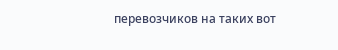перевозчиков на таких вот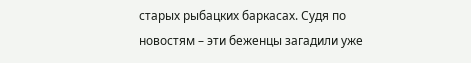старых рыбацких баркасах. Судя по новостям – эти беженцы загадили уже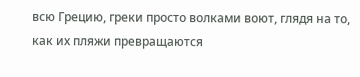всю Грецию, греки просто волками воют, глядя на то, как их пляжи превращаются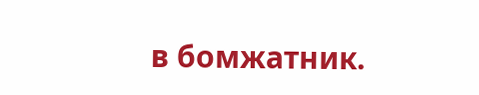в бомжатник.